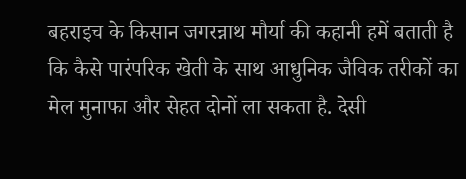बहराइच के किसान जगरन्नाथ मौर्या की कहानी हमें बताती है कि कैसे पारंपरिक खेती के साथ आधुनिक जैविक तरीकों का मेल मुनाफा और सेहत दोनों ला सकता है. देसी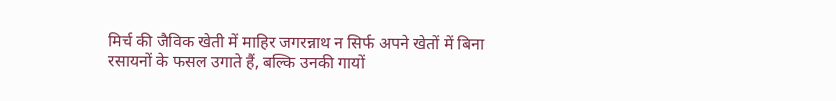मिर्च की जैविक खेती में माहिर जगरन्नाथ न सिर्फ अपने खेतों में बिना रसायनों के फसल उगाते हैं, बल्कि उनकी गायों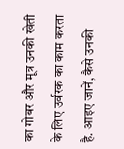का गोबर और मूत्र उनकी खेती के लिए उर्वरक का काम करता है. आइए जानें, कैसे उनकी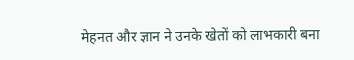मेहनत और ज्ञान ने उनके खेतों को लाभकारी बना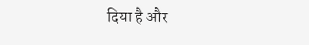दिया है और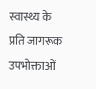स्वास्थ्य के प्रति जागरूक उपभोक्ताओं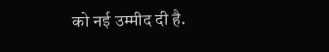को नई उम्मीद दी है.